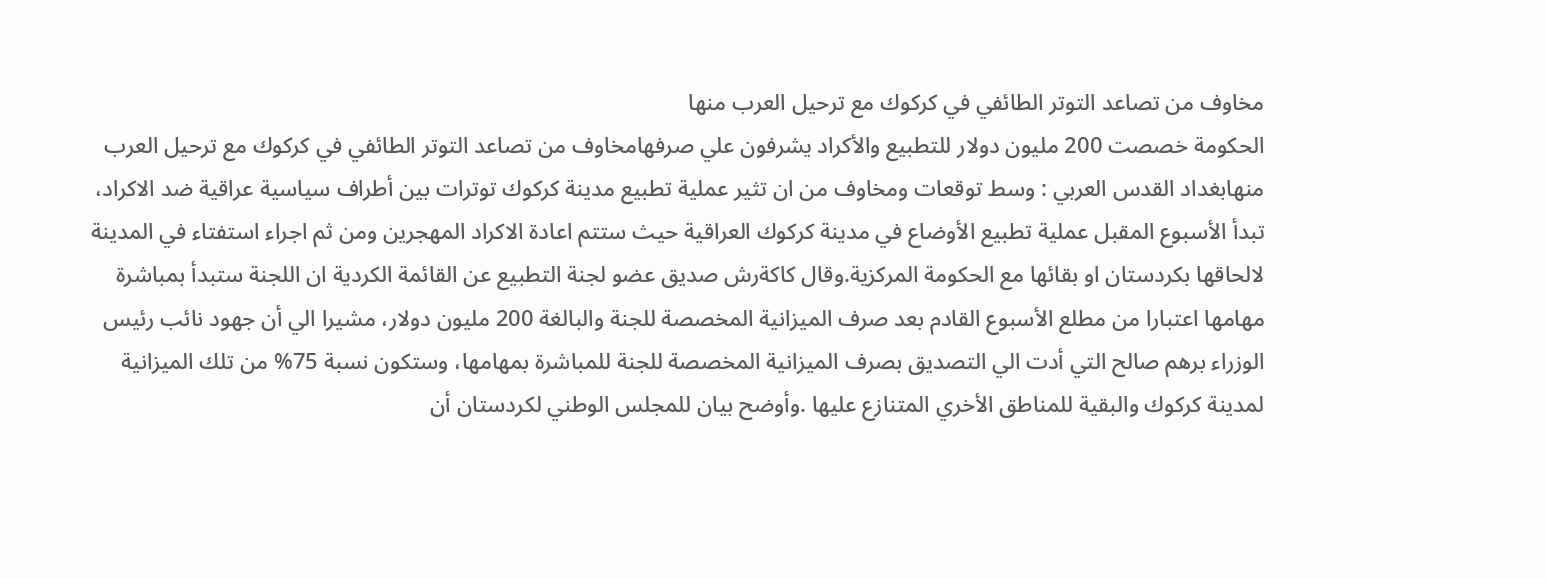مخاوف من تصاعد التوتر الطائفي في كركوك مع ترحيل العرب منها
الحكومة خصصت 200 مليون دولار للتطبيع والأكراد يشرفون علي صرفهامخاوف من تصاعد التوتر الطائفي في كركوك مع ترحيل العرب منهابغداد القدس العربي : وسط توقعات ومخاوف من ان تثير عملية تطبيع مدينة كركوك توترات بين أطراف سياسية عراقية ضد الاكراد، تبدأ الأسبوع المقبل عملية تطبيع الأوضاع في مدينة كركوك العراقية حيث ستتم اعادة الاكراد المهجرين ومن ثم اجراء استفتاء في المدينة لالحاقها بكردستان او بقائها مع الحكومة المركزية.وقال كاكةرش صديق عضو لجنة التطبيع عن القائمة الكردية ان اللجنة ستبدأ بمباشرة مهامها اعتبارا من مطلع الأسبوع القادم بعد صرف الميزانية المخصصة للجنة والبالغة 200 مليون دولار، مشيرا الي أن جهود نائب رئيس الوزراء برهم صالح التي أدت الي التصديق بصرف الميزانية المخصصة للجنة للمباشرة بمهامها، وستكون نسبة 75% من تلك الميزانية لمدينة كركوك والبقية للمناطق الأخري المتنازع عليها .وأوضح بيان للمجلس الوطني لكردستان أن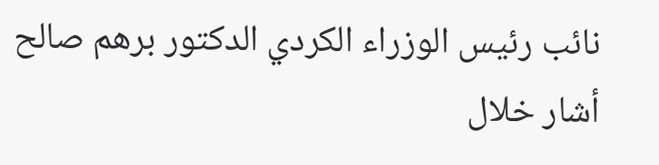نائب رئيس الوزراء الكردي الدكتور برهم صالح أشار خلال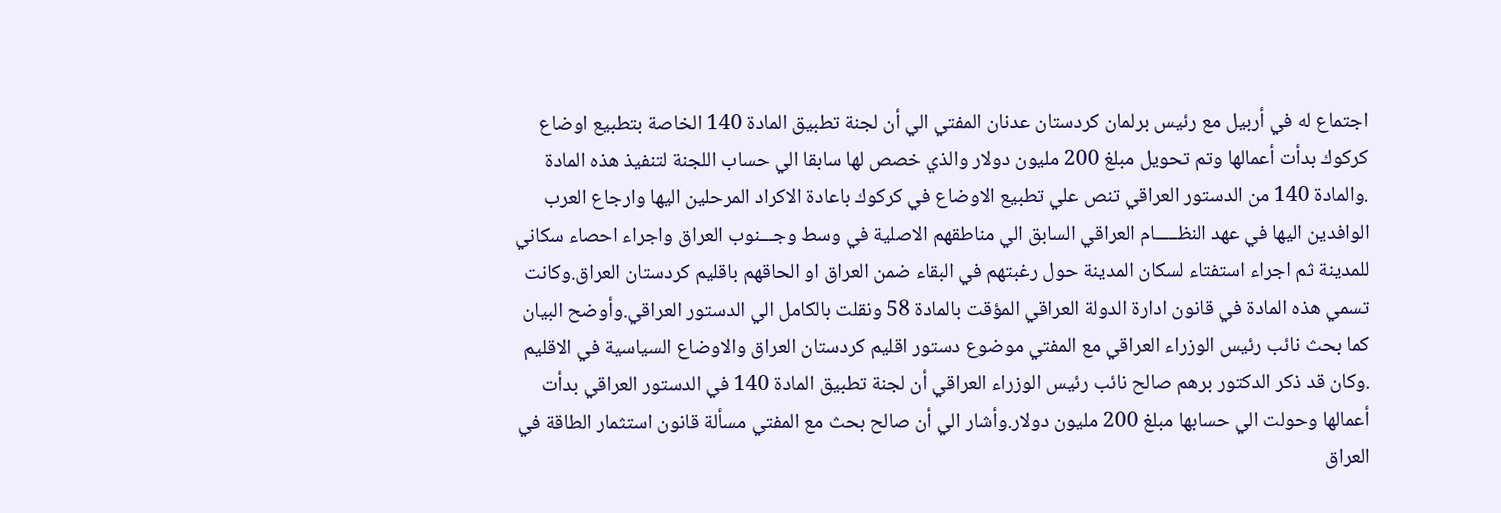اجتماع له في أربيل مع رئيس برلمان كردستان عدنان المفتي الي أن لجنة تطبيق المادة 140 الخاصة بتطبيع اوضاع كركوك بدأت أعمالها وتم تحويل مبلغ 200 مليون دولار والذي خصص لها سابقا الي حساب اللجنة لتنفيذ هذه المادة .والمادة 140 من الدستور العراقي تنص علي تطبيع الاوضاع في كركوك باعادة الاكراد المرحلين اليها وارجاع العرب الوافدين اليها في عهد النظـــــام العراقي السابق الي مناطقهم الاصلية في وسط وجـــنوب العراق واجراء احصاء سكاني للمدينة ثم اجراء استفتاء لسكان المدينة حول رغبتهم في البقاء ضمن العراق او الحاقهم باقليم كردستان العراق.وكانت تسمي هذه المادة في قانون ادارة الدولة العراقي المؤقت بالمادة 58 ونقلت بالكامل الي الدستور العراقي.وأوضح البيان كما بحث نائب رئيس الوزراء العراقي مع المفتي موضوع دستور اقليم كردستان العراق والاوضاع السياسية في الاقليم .وكان قد ذكر الدكتور برهم صالح نائب رئيس الوزراء العراقي أن لجنة تطبيق المادة 140 في الدستور العراقي بدأت أعمالها وحولت الي حسابها مبلغ 200 مليون دولار.وأشار الي أن صالح بحث مع المفتي مسألة قانون استثمار الطاقة في العراق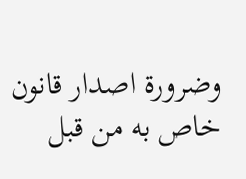وضرورة اصدار قانون خاص به من قبل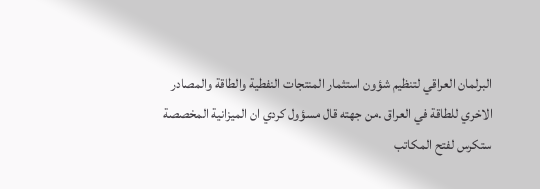البرلمان العراقي لتنظيم شؤون استثمار المنتجات النفطية والطاقة والمصادر الاخري للطاقة في العراق .من جهته قال مسؤول كردي ان الميزانية المخصصة ستكرس لفتح المكاتب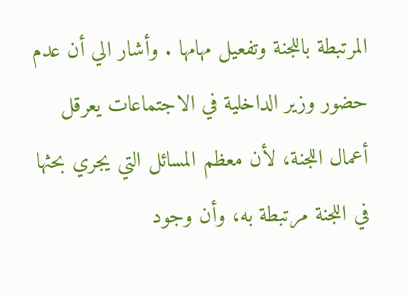المرتبطة باللجنة وتفعيل مهامها . وأشار الي أن عدم حضور وزير الداخلية في الاجتماعات يعرقل أعمال اللجنة، لأن معظم المسائل التي يجري بحثها في اللجنة مرتبطة به، وأن وجود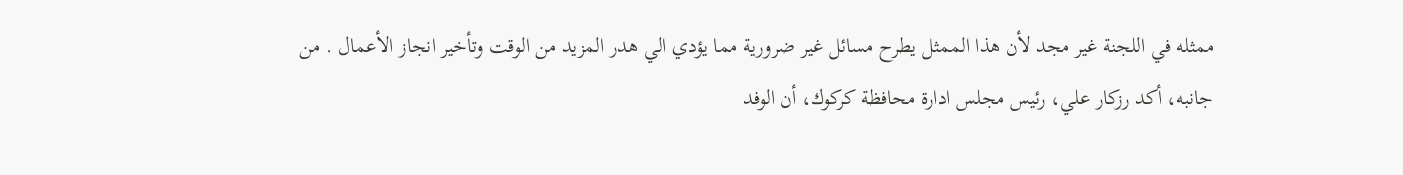ممثله في اللجنة غير مجد لأن هذا الممثل يطرح مسائل غير ضرورية مما يؤدي الي هدر المزيد من الوقت وتأخير انجاز الأعمال . من جانبه، أكد رزكار علي، رئيس مجلس ادارة محافظة كركوك، أن الوفد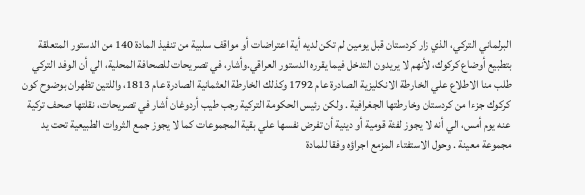البرلماني التركي، الذي زار كردستان قبل يومين لم تكن لديه أية اعتراضات أو مواقف سلبية من تنفيذ المادة 140 من الدستور المتعلقة بتطبيع أوضاع كركوك، لأنهم لا يريدون التدخل فيما يقرره الدستور العراقي.وأشار، في تصريحات للصحافة المحلية، الي أن الوفد التركي طلب منا الاطلاع علي الخارطة الانكليزية الصادرة عام 1792 وكذلك الخارطة العثمانية الصادرة عام 1813، واللتين تظهران بوضوح كون كركوك جزءا من كردستان وخارطتها الجغرافية . ولكن رئيس الحكومة التركية رجب طيب أردوغان أشار في تصريحات، نقلتها صحف تركية عنه يوم أمس، الي أنه لا يجوز لفئة قومية أو دينية أن تفرض نفسها علي بقية المجموعات كما لا يجوز جمع الثروات الطبيعية تحت يد مجموعة معينة . وحول الاستفتاء المزمع اجراؤه وفقا للمادة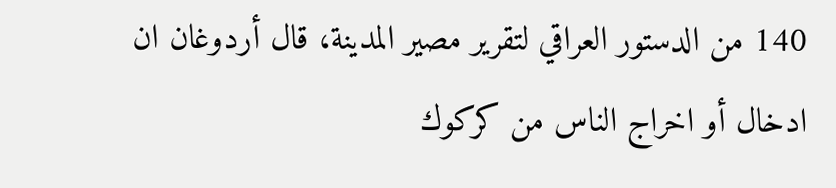140 من الدستور العراقي لتقرير مصير المدينة، قال أردوغان ان ادخال أو اخراج الناس من كركوك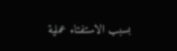بسبب الاستفتاء عملية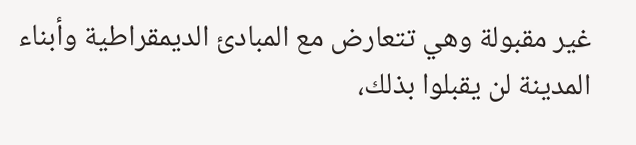غير مقبولة وهي تتعارض مع المبادئ الديمقراطية وأبناء المدينة لن يقبلوا بذلك،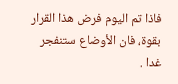فاذا تم اليوم فرض هذا القرار بقوة، فان الأوضاع ستنفجر غدا .